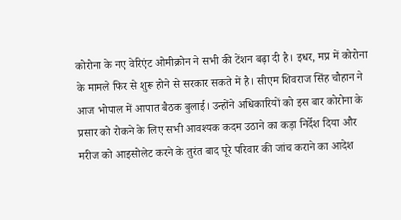कोरोना के नए वेरिएंट ओमीक्रोन ने सभी की टेंशन बढ़ा दी है। इधर, मप्र में कोरोना के मामले फिर से शुरू होने से सरकार सकते में है। सीएम शिवराज सिंह चौहान ने आज भोपाल में आपात बैठक बुलाई। उन्होंने अधिकारियों को इस बार कोरोना के प्रसार को रोकने के लिए सभी आवश्यक कदम उठाने का कड़ा निर्देश दिया और  मरीज को आइसोलेट करने के तुरंत बाद पूरे परिवार की जांच कराने का आदेश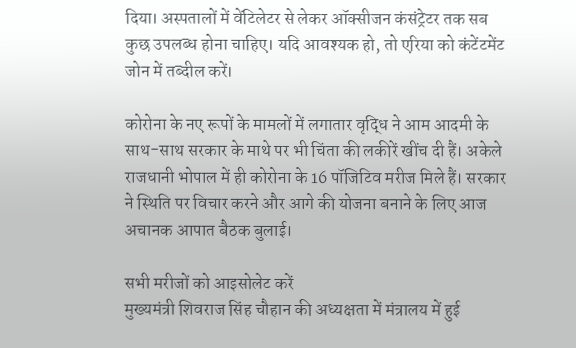दिया। अस्पतालों में वेंटिलेटर से लेकर ऑक्सीजन कंसंट्रेटर तक सब कुछ उपलब्ध होना चाहिए। यदि आवश्यक हो, तो एरिया को कंटेंटमेंट जोन में तब्दील करें।

कोरोना के नए रूपों के मामलों में लगातार वृद्धि ने आम आदमी के साथ-साथ सरकार के माथे पर भी चिंता की लकीरें खींच दी हैं। अकेले राजधानी भोपाल में ही कोरोना के 16 पॉजिटिव मरीज मिले हैं। सरकार ने स्थिति पर विचार करने और आगे की योजना बनाने के लिए आज अचानक आपात बैठक बुलाई।

सभी मरीजों को आइसोलेट करें
मुख्यमंत्री शिवराज सिंह चौहान की अध्यक्षता में मंत्रालय में हुई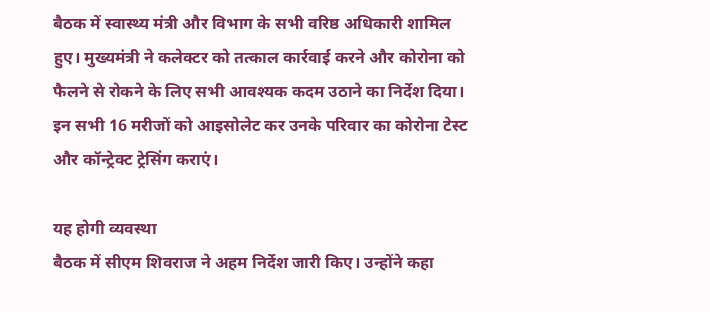बैठक में स्वास्थ्य मंत्री और विभाग के सभी वरिष्ठ अधिकारी शामिल हुए। मुख्यमंत्री ने कलेक्टर को तत्काल कार्रवाई करने और कोरोना को फैलने से रोकने के लिए सभी आवश्यक कदम उठाने का निर्देश दिया। इन सभी 16 मरीजों को आइसोलेट कर उनके परिवार का कोरोना टेस्ट और कॉन्ट्रेक्ट ट्रेसिंग कराएं।

यह होगी व्यवस्था
बैठक में सीएम शिवराज ने अहम निर्देश जारी किए। उन्होंने कहा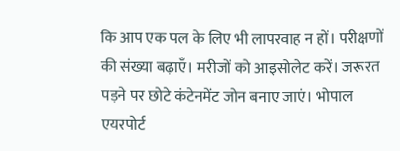कि आप एक पल के लिए भी लापरवाह न हों। परीक्षणों की संख्या बढ़ाएँ। मरीजों को आइसोलेट करें। जरूरत पड़ने पर छोटे कंटेनमेंट जोन बनाए जाएं। भोपाल एयरपोर्ट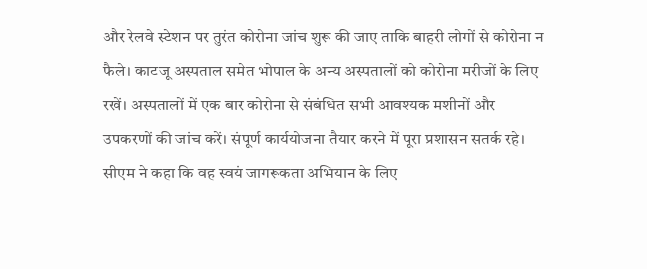और रेलवे स्टेशन पर तुरंत कोरोना जांच शुरू की जाए ताकि बाहरी लोगों से कोरोना न फैले। काटजू अस्पताल समेत भोपाल के अन्य अस्पतालों को कोरोना मरीजों के लिए रखें। अस्पतालों में एक बार कोरोना से संबंधित सभी आवश्यक मशीनों और उपकरणों की जांच करें। संपूर्ण कार्ययोजना तैयार करने में पूरा प्रशासन सतर्क रहे। सीएम ने कहा कि वह स्वयं जागरूकता अभियान के लिए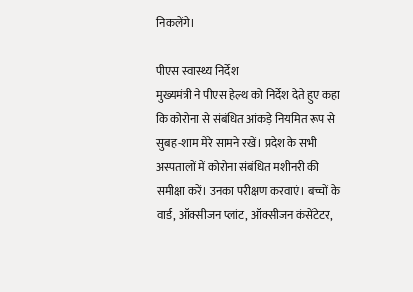निकलेंगे।

पीएस स्वास्थ्य निर्देश
मुख्यमंत्री ने पीएस हेल्थ को निर्देश देते हुए कहा कि कोरोना से संबंधित आंकड़े नियमित रूप से सुबह-शाम मेरे सामने रखें। प्रदेश के सभी अस्पतालों में कोरोना संबंधित मशीनरी की समीक्षा करें। उनका परीक्षण करवाएं। बच्चों के वार्ड, ऑक्सीजन प्लांट, ऑक्सीजन कंसेंटेटर,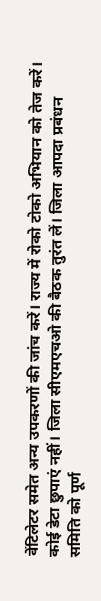वेंटिलेटर समेत अन्य उपकरणों की जांच करें। राज्य में रोको टोको अभियान को तेज करें। कोई डेटा छुपाएं नहीं। जिला सीएमएचओ की बैठक तुरंत लें। जिला आपदा प्रबंधन समिति को पूर्ण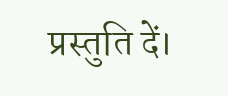प्रस्तुति दें।